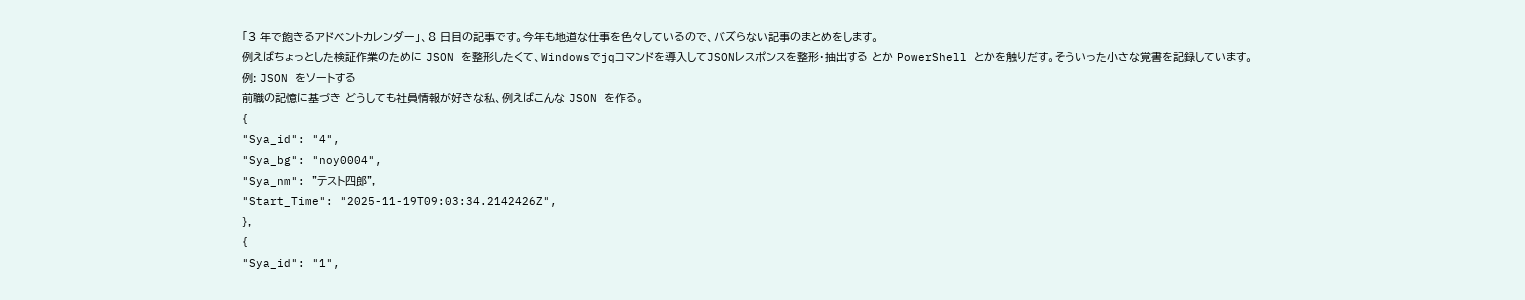「3 年で飽きるアドベントカレンダー」、8 日目の記事です。今年も地道な仕事を色々しているので、バズらない記事のまとめをします。
例えばちょっとした検証作業のために JSON を整形したくて、Windowsでjqコマンドを導入してJSONレスポンスを整形・抽出する とか PowerShell とかを触りだす。そういった小さな覚書を記録しています。
例: JSON をソートする
前職の記憶に基づき どうしても社員情報が好きな私、例えばこんな JSON を作る。
{
"Sya_id": "4",
"Sya_bg": "noy0004",
"Sya_nm": "テスト四郎",
"Start_Time": "2025-11-19T09:03:34.2142426Z",
},
{
"Sya_id": "1",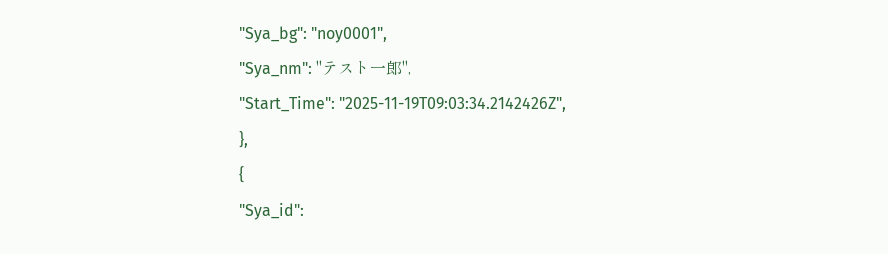"Sya_bg": "noy0001",
"Sya_nm": "テスト一郎",
"Start_Time": "2025-11-19T09:03:34.2142426Z",
},
{
"Sya_id":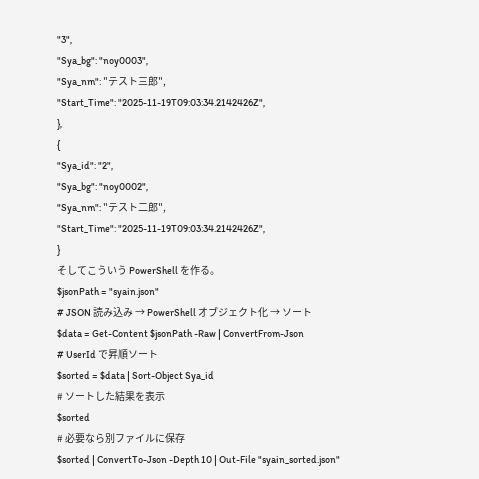"3",
"Sya_bg": "noy0003",
"Sya_nm": "テスト三郎",
"Start_Time": "2025-11-19T09:03:34.2142426Z",
},
{
"Sya_id": "2",
"Sya_bg": "noy0002",
"Sya_nm": "テスト二郎",
"Start_Time": "2025-11-19T09:03:34.2142426Z",
}
そしてこういう PowerShell を作る。
$jsonPath = "syain.json"
# JSON 読み込み → PowerShell オブジェクト化 → ソート
$data = Get-Content $jsonPath -Raw | ConvertFrom-Json
# UserId で昇順ソート
$sorted = $data | Sort-Object Sya_id
# ソートした結果を表示
$sorted
# 必要なら別ファイルに保存
$sorted | ConvertTo-Json -Depth 10 | Out-File "syain_sorted.json"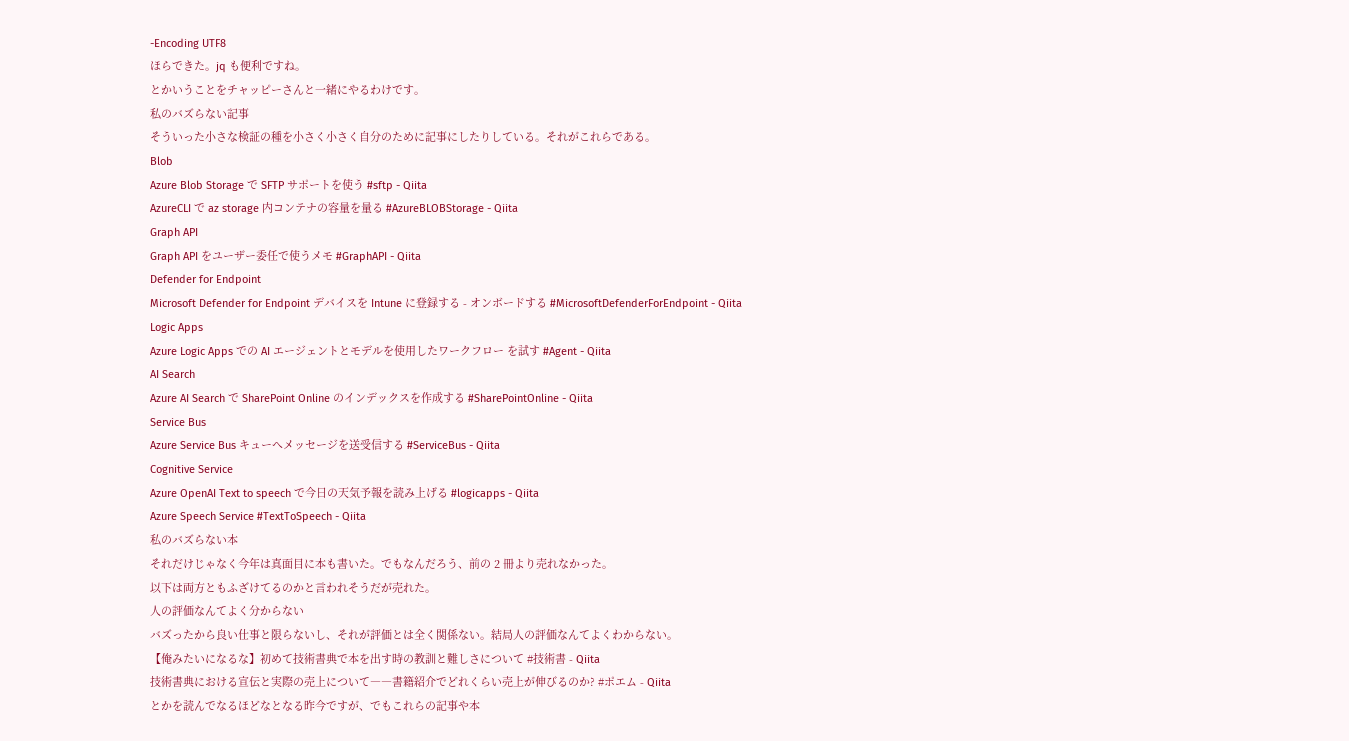-Encoding UTF8
ほらできた。jq も便利ですね。
とかいうことをチャッピーさんと一緒にやるわけです。
私のバズらない記事
そういった小さな検証の種を小さく小さく自分のために記事にしたりしている。それがこれらである。
Blob
Azure Blob Storage で SFTP サポートを使う #sftp - Qiita
AzureCLI で az storage 内コンテナの容量を量る #AzureBLOBStorage - Qiita
Graph API
Graph API をユーザー委任で使うメモ #GraphAPI - Qiita
Defender for Endpoint
Microsoft Defender for Endpoint デバイスを Intune に登録する - オンボードする #MicrosoftDefenderForEndpoint - Qiita
Logic Apps
Azure Logic Apps での AI エージェントとモデルを使用したワークフロー を試す #Agent - Qiita
AI Search
Azure AI Search で SharePoint Online のインデックスを作成する #SharePointOnline - Qiita
Service Bus
Azure Service Bus キューへメッセージを送受信する #ServiceBus - Qiita
Cognitive Service
Azure OpenAI Text to speech で今日の天気予報を読み上げる #logicapps - Qiita
Azure Speech Service #TextToSpeech - Qiita
私のバズらない本
それだけじゃなく今年は真面目に本も書いた。でもなんだろう、前の 2 冊より売れなかった。
以下は両方ともふざけてるのかと言われそうだが売れた。
人の評価なんてよく分からない
バズったから良い仕事と限らないし、それが評価とは全く関係ない。結局人の評価なんてよくわからない。
【俺みたいになるな】初めて技術書典で本を出す時の教訓と難しさについて #技術書 - Qiita
技術書典における宣伝と実際の売上について――書籍紹介でどれくらい売上が伸びるのか? #ポエム - Qiita
とかを読んでなるほどなとなる昨今ですが、でもこれらの記事や本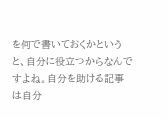を何で書いておくかというと、自分に役立つからなんですよね。自分を助ける記事は自分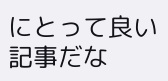にとって良い記事だな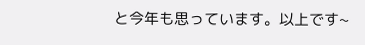と今年も思っています。以上です~